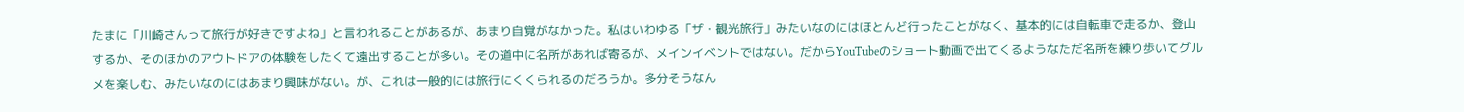たまに「川崎さんって旅行が好きですよね」と言われることがあるが、あまり自覚がなかった。私はいわゆる「ザ・観光旅行」みたいなのにはほとんど行ったことがなく、基本的には自転車で走るか、登山するか、そのほかのアウトドアの体験をしたくて遠出することが多い。その道中に名所があれば寄るが、メインイベントではない。だからYouTubeのショート動画で出てくるようなただ名所を練り歩いてグルメを楽しむ、みたいなのにはあまり興味がない。が、これは一般的には旅行にくくられるのだろうか。多分そうなん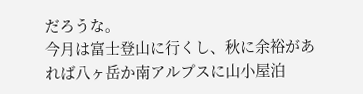だろうな。
今月は富士登山に行くし、秋に余裕があれば八ヶ岳か南アルプスに山小屋泊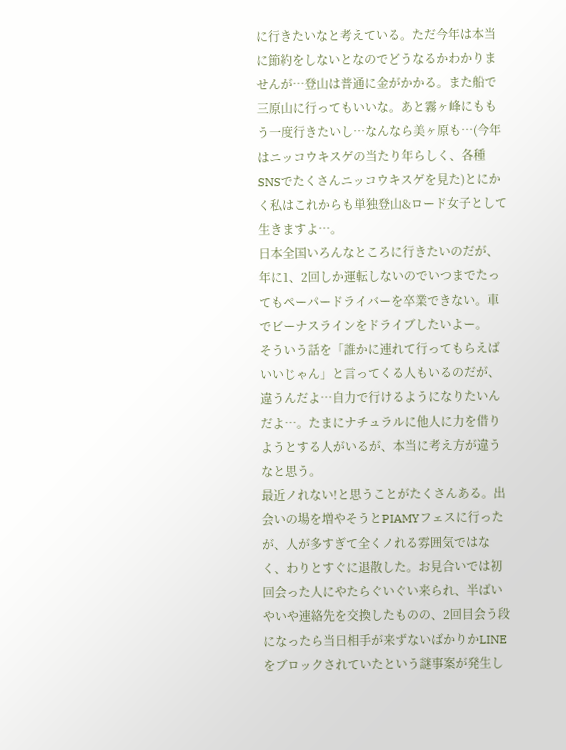に行きたいなと考えている。ただ今年は本当に節約をしないとなのでどうなるかわかりませんが…登山は普通に金がかかる。また船で三原山に行ってもいいな。あと霧ヶ峰にももう一度行きたいし…なんなら美ヶ原も…(今年はニッコウキスゲの当たり年らしく、各種SNSでたくさんニッコウキスゲを見た)とにかく私はこれからも単独登山&ロード女子として生きますよ…。
日本全国いろんなところに行きたいのだが、年に1、2回しか運転しないのでいつまでたってもペーパードライバーを卒業できない。車でビーナスラインをドライブしたいよー。
そういう話を「誰かに連れて行ってもらえばいいじゃん」と言ってくる人もいるのだが、違うんだよ…自力で行けるようになりたいんだよ…。たまにナチュラルに他人に力を借りようとする人がいるが、本当に考え方が違うなと思う。
最近ノれない!と思うことがたくさんある。出会いの場を増やそうとPIAMYフェスに行ったが、人が多すぎて全くノれる雰囲気ではなく、わりとすぐに退散した。お見合いでは初回会った人にやたらぐいぐい来られ、半ばいやいや連絡先を交換したものの、2回目会う段になったら当日相手が来ずないばかりかLINEをブロックされていたという謎事案が発生し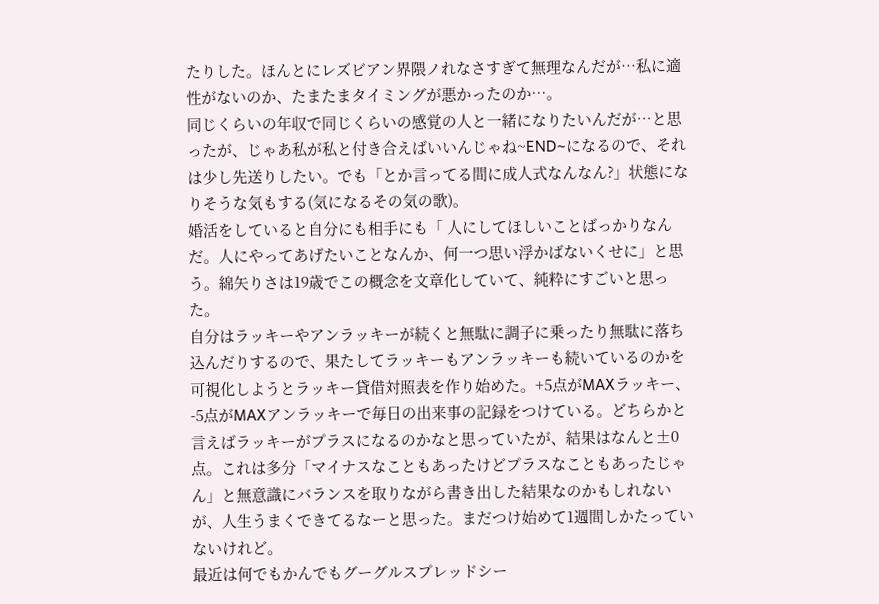たりした。ほんとにレズビアン界隈ノれなさすぎて無理なんだが…私に適性がないのか、たまたまタイミングが悪かったのか…。
同じくらいの年収で同じくらいの感覚の人と一緒になりたいんだが…と思ったが、じゃあ私が私と付き合えばいいんじゃね~END~になるので、それは少し先送りしたい。でも「とか言ってる間に成人式なんなん?」状態になりそうな気もする(気になるその気の歌)。
婚活をしていると自分にも相手にも「 人にしてほしいことばっかりなんだ。人にやってあげたいことなんか、何一つ思い浮かばないくせに」と思う。綿矢りさは19歳でこの概念を文章化していて、純粋にすごいと思った。
自分はラッキーやアンラッキーが続くと無駄に調子に乗ったり無駄に落ち込んだりするので、果たしてラッキーもアンラッキーも続いているのかを可視化しようとラッキー貸借対照表を作り始めた。+5点がMAXラッキー、-5点がMAXアンラッキーで毎日の出来事の記録をつけている。どちらかと言えばラッキーがプラスになるのかなと思っていたが、結果はなんと±0点。これは多分「マイナスなこともあったけどプラスなこともあったじゃん」と無意識にバランスを取りながら書き出した結果なのかもしれないが、人生うまくできてるなーと思った。まだつけ始めて1週間しかたっていないけれど。
最近は何でもかんでもグーグルスプレッドシー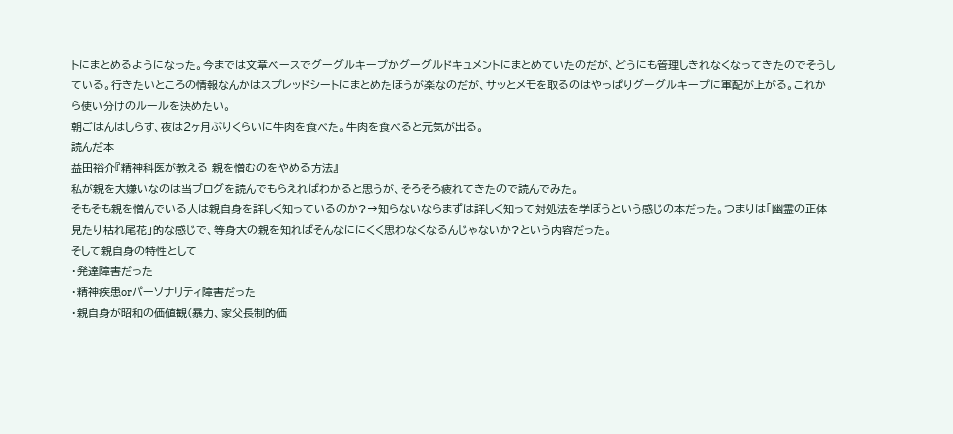トにまとめるようになった。今までは文章ベースでグーグルキープかグーグルドキュメントにまとめていたのだが、どうにも管理しきれなくなってきたのでそうしている。行きたいところの情報なんかはスプレッドシートにまとめたほうが楽なのだが、サッとメモを取るのはやっぱりグーグルキープに軍配が上がる。これから使い分けのルールを決めたい。
朝ごはんはしらす、夜は2ヶ月ぶりくらいに牛肉を食べた。牛肉を食べると元気が出る。
読んだ本
益田裕介『精神科医が教える 親を憎むのをやめる方法』
私が親を大嫌いなのは当ブログを読んでもらえればわかると思うが、そろそろ疲れてきたので読んでみた。
そもそも親を憎んでいる人は親自身を詳しく知っているのか?→知らないならまずは詳しく知って対処法を学ぼうという感じの本だった。つまりは「幽霊の正体見たり枯れ尾花」的な感じで、等身大の親を知ればそんなににくく思わなくなるんじゃないか?という内容だった。
そして親自身の特性として
・発達障害だった
・精神疾患orパーソナリティ障害だった
・親自身が昭和の価値観(暴力、家父長制的価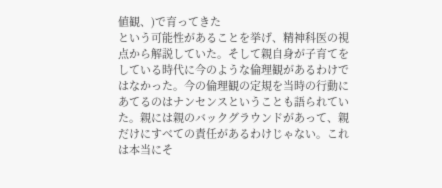値観、)で育ってきた
という可能性があることを挙げ、精神科医の視点から解説していた。そして親自身が子育てをしている時代に今のような倫理観があるわけではなかった。今の倫理観の定規を当時の行動にあてるのはナンセンスということも語られていた。親には親のバックグラウンドがあって、親だけにすべての責任があるわけじゃない。これは本当にそ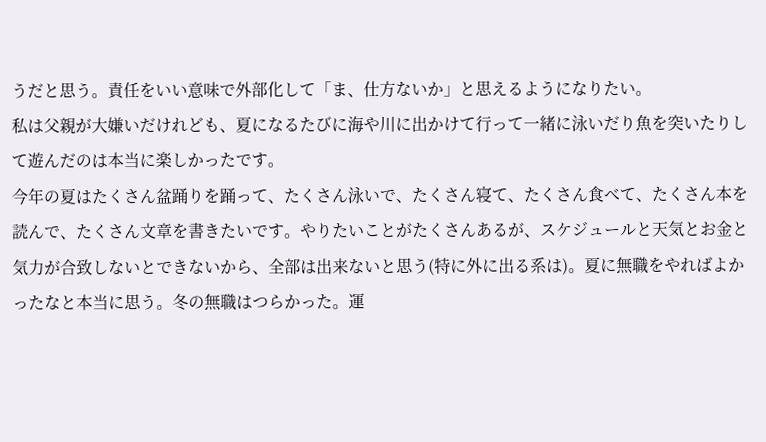うだと思う。責任をいい意味で外部化して「ま、仕方ないか」と思えるようになりたい。
私は父親が大嫌いだけれども、夏になるたびに海や川に出かけて行って一緒に泳いだり魚を突いたりして遊んだのは本当に楽しかったです。
今年の夏はたくさん盆踊りを踊って、たくさん泳いで、たくさん寝て、たくさん食べて、たくさん本を読んで、たくさん文章を書きたいです。やりたいことがたくさんあるが、スケジュールと天気とお金と気力が合致しないとできないから、全部は出来ないと思う(特に外に出る系は)。夏に無職をやればよかったなと本当に思う。冬の無職はつらかった。運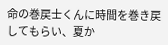命の巻戻士くんに時間を巻き戻してもらい、夏か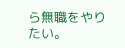ら無職をやりたい。